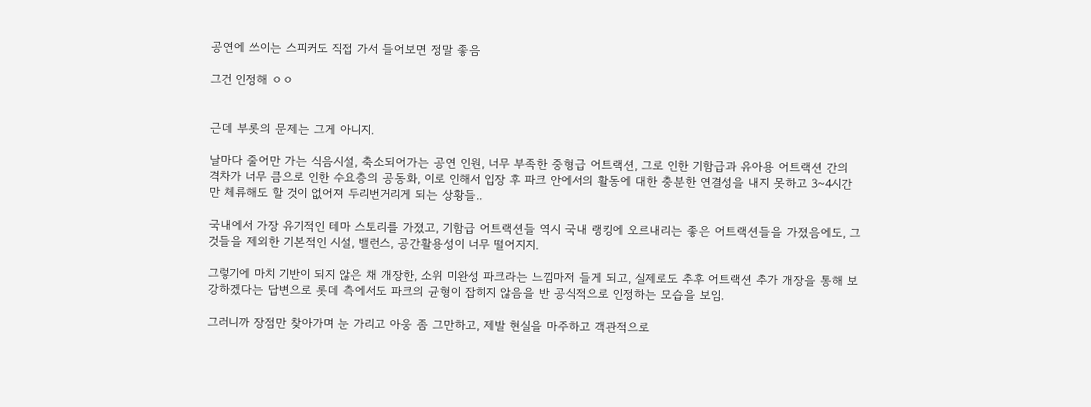공연에 쓰이는 스피커도 직접 가서 들어보면 정말 좋음

그건 인정해 ㅇㅇ


근데 부롯의 문제는 그게 아니지.

날마다 줄어만 가는 식음시설, 축소되어가는 공연 인원, 너무 부족한 중형급 어트랙션, 그로 인한 기함급과 유아용 어트랙션 간의 격차가 너무 큼으로 인한 수요층의 공동화, 이로 인해서 입장 후 파크 안에서의 활동에 대한 충분한 연결성을 내지 못하고 3~4시간만 체류해도 할 것이 없어져 두리번거리게 되는 상황들..

국내에서 가장 유기적인 테마 스토리를 가졌고, 기함급 어트랙션들 역시 국내 랭킹에 오르내리는 좋은 어트랙션들을 가졌음에도, 그것들을 제외한 기본적인 시설, 밸런스, 공간활용성이 너무 떨어지지.

그렇기에 마치 기반이 되지 않은 채 개장한, 소위 미완성 파크라는 느낌마저 들게 되고, 실제로도 추후 어트랙션 추가 개장을 통해 보강하겠다는 답변으로 롯데 측에서도 파크의 균형이 잡히지 않음을 반 공식적으로 인정하는 모습을 보임.

그러니까 장점만 찾아가며 눈 가리고 아웅 좀 그만하고, 제발 현실을 마주하고 객관적으로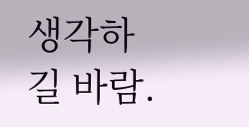생각하길 바람.